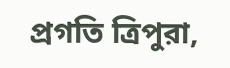প্রগতি ত্রিপুরা,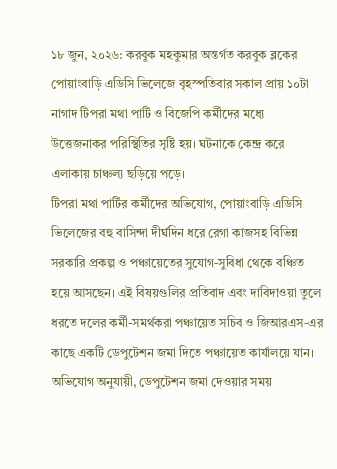১৮ জুন, ২০২৬: করবুক মহকুমার অন্তর্গত করবুক ব্লকের পোয়াংবাড়ি এডিসি ভিলেজে বৃহস্পতিবার সকাল প্রায় ১০টা নাগাদ টিপরা মথা পার্টি ও বিজেপি কর্মীদের মধ্যে উত্তেজনাকর পরিস্থিতির সৃষ্টি হয়। ঘটনাকে কেন্দ্র করে এলাকায় চাঞ্চল্য ছড়িয়ে পড়ে।
টিপরা মথা পার্টির কর্মীদের অভিযোগ, পোয়াংবাড়ি এডিসি ভিলেজের বহু বাসিন্দা দীর্ঘদিন ধরে রেগা কাজসহ বিভিন্ন সরকারি প্রকল্প ও পঞ্চায়েতের সুযোগ-সুবিধা থেকে বঞ্চিত হয়ে আসছেন। এই বিষয়গুলির প্রতিবাদ এবং দাবিদাওয়া তুলে ধরতে দলের কর্মী-সমর্থকরা পঞ্চায়েত সচিব ও জিআরএস-এর কাছে একটি ডেপুটেশন জমা দিতে পঞ্চায়েত কার্যালয়ে যান।
অভিযোগ অনুযায়ী, ডেপুটেশন জমা দেওয়ার সময়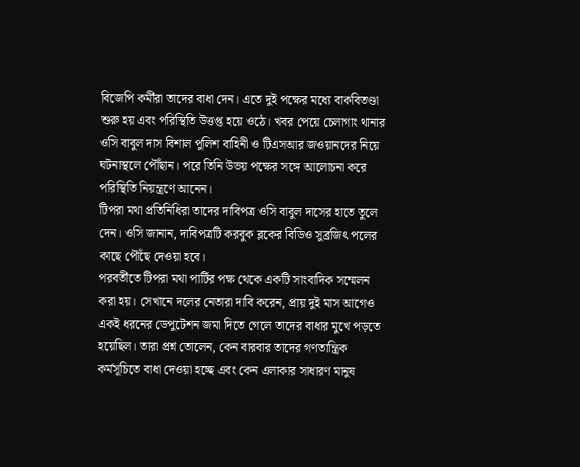বিজেপি কর্মীরা তাদের বাধা দেন। এতে দুই পক্ষের মধ্যে বাকবিতণ্ডা শুরু হয় এবং পরিস্থিতি উত্তপ্ত হয়ে ওঠে। খবর পেয়ে চেলাগাং থানার ওসি বাবুল দাস বিশাল পুলিশ বাহিনী ও টিএসআর জওয়ানদের নিয়ে ঘটনাস্থলে পৌঁছান। পরে তিনি উভয় পক্ষের সঙ্গে আলোচনা করে পরিস্থিতি নিয়ন্ত্রণে আনেন।
টিপরা মথা প্রতিনিধিরা তাদের দাবিপত্র ওসি বাবুল দাসের হাতে তুলে দেন। ওসি জানান, দাবিপত্রটি করবুক ব্লকের বিডিও সুব্রজিৎ পলের কাছে পৌঁছে দেওয়া হবে।
পরবর্তীতে টিপরা মথা পার্টির পক্ষ থেকে একটি সাংবাদিক সম্মেলন করা হয়। সেখানে দলের নেতারা দাবি করেন, প্রায় দুই মাস আগেও একই ধরনের ডেপুটেশন জমা দিতে গেলে তাদের বাধার মুখে পড়তে হয়েছিল। তারা প্রশ্ন তোলেন, কেন বারবার তাদের গণতান্ত্রিক কর্মসূচিতে বাধা দেওয়া হচ্ছে এবং কেন এলাকার সাধারণ মানুষ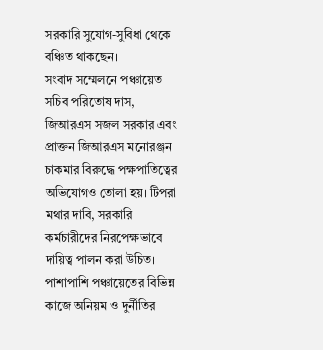সরকারি সুযোগ-সুবিধা থেকে বঞ্চিত থাকছেন।
সংবাদ সম্মেলনে পঞ্চায়েত সচিব পরিতোষ দাস, জিআরএস সজল সরকার এবং প্রাক্তন জিআরএস মনোরঞ্জন চাকমার বিরুদ্ধে পক্ষপাতিত্বের অভিযোগও তোলা হয়। টিপরা মথার দাবি, সরকারি কর্মচারীদের নিরপেক্ষভাবে দায়িত্ব পালন করা উচিত। পাশাপাশি পঞ্চায়েতের বিভিন্ন কাজে অনিয়ম ও দুর্নীতির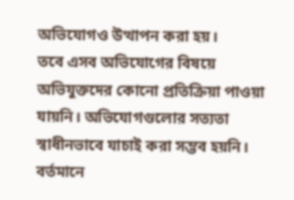অভিযোগও উত্থাপন করা হয়।
তবে এসব অভিযোগের বিষয়ে অভিযুক্তদের কোনো প্রতিক্রিয়া পাওয়া যায়নি। অভিযোগগুলোর সত্যতা স্বাধীনভাবে যাচাই করা সম্ভব হয়নি। বর্তমানে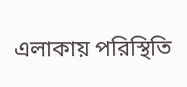এলাকায় পরিস্থিতি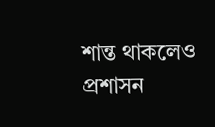শান্ত থাকলেও প্রশাসন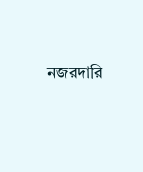নজরদারি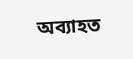অব্যাহত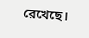রেখেছে।